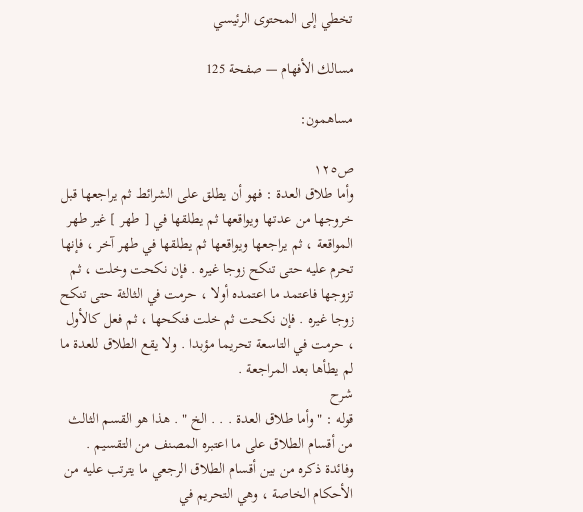تخطي إلى المحتوى الرئيسي

مسالك الأفهام — صفحة 125

مساهمون:

ص١٢٥
وأما طلاق العدة : فهو أن يطلق على الشرائط ثم يراجعها قبل خروجها من عدتها ويواقعها ثم يطلقها في [ طهر ] غير طهر المواقعة ، ثم يراجعها ويواقعها ثم يطلقها في طهر آخر ، فإنها تحرم عليه حتى تنكح زوجا غيره . فإن نكحت وخلت ، ثم تزوجها فاعتمد ما اعتمده أولا ، حرمت في الثالثة حتى تنكح زوجا غيره . فإن نكحت ثم خلت فنكحها ، ثم فعل كالأول ، حرمت في التاسعة تحريما مؤبدا . ولا يقع الطلاق للعدة ما لم يطأها بعد المراجعة .
شرح
قوله : " وأما طلاق العدة . . . الخ " . هذا هو القسم الثالث من أقسام الطلاق على ما اعتبره المصنف من التقسيم . وفائدة ذكره من بين أقسام الطلاق الرجعي ما يترتب عليه من الأحكام الخاصة ، وهي التحريم في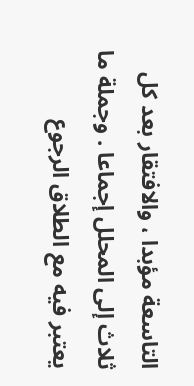التاسعة مؤبدا ، والافتقار بعد كل ثلاث إلى المحلل إجماعا . وجملة ما يعتبر فيه مع الطلاق الرجوع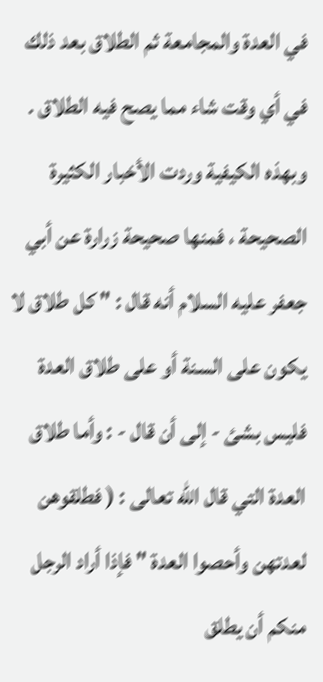في العدة والمجامعة ثم الطلاق بعد ذلك في أي وقت شاء مما يصح فيه الطلاق . وبهذه الكيفية وردت الأخبار الكثيرة الصحيحة ، فمنها صحيحة زرارة عن أبي جعفر عليه السلام أنه قال : " كل طلاق لا يكون على السنة أو على طلاق العدة فليس بشئ - إلى أن قال - : وأما طلاق العدة التي قال الله تعالى : ( فطلقوهن لعدتهن وأحصوا العدة " فإذا أراد الرجل منكم أن يطلق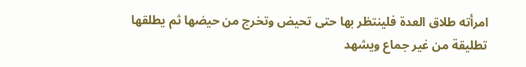امرأته طلاق العدة فلينتظر بها حتى تحيض وتخرج من حيضها ثم يطلقها تطليقة من غير جماع ويشهد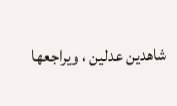شاهدين عدلين ، ويراجعها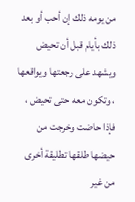من يومه ذلك إن أحب أو بعد ذلك بأيام قبل أن تحيض ويشهد على رجعتها ويواقعها ، وتكون معه حتى تحيض ، فإذا حاضت وخرجت من حيضها طلقها تطليقة أخرى من غير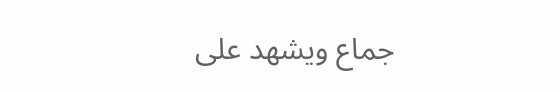جماع ويشهد على